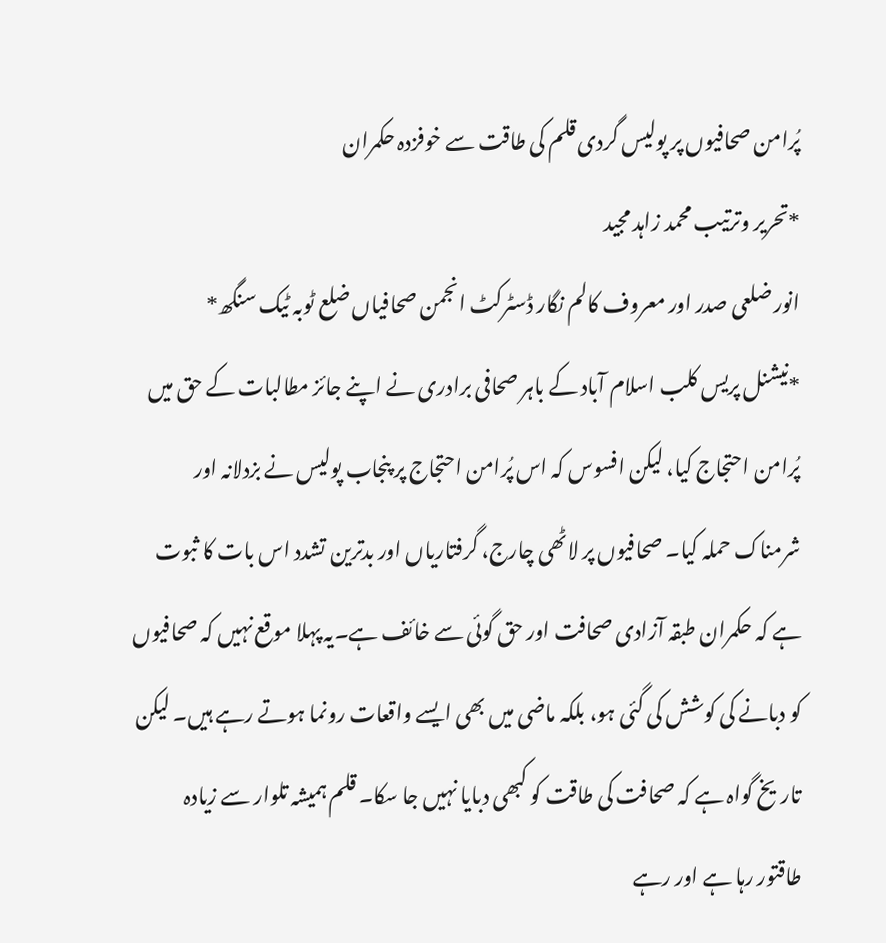پُرامن صحافیوں پر پولیس گردی قلم کی طاقت سے خوفزدہ حکمران
*تحریر وترتیب محمد زاہد مجید
انور ضلعی صدر اور معروف کالم نگار ڈسٹرکٹ انجمن صحافیاں ضلع ٹوبہ ٹیک سنگھ*
*نیشنل پریس کلب اسلام آباد کے باہر صحافی برادری نے اپنے جائز مطالبات کے حق میں پُرامن احتجاج کیا، لیکن افسوس کہ اس پُرامن احتجاج پر پنجاب پولیس نے بزدلانہ اور شرمناک حملہ کیا۔ صحافیوں پر لاٹھی چارج، گرفتاریاں اور بدترین تشدد اس بات کا ثبوت ہے کہ حکمران طبقہ آزادی صحافت اور حق گوئی سے خائف ہے۔یہ پہلا موقع نہیں کہ صحافیوں کو دبانے کی کوشش کی گئی ہو، بلکہ ماضی میں بھی ایسے واقعات رونما ہوتے رہے ہیں۔ لیکن تاریخ گواہ ہے کہ صحافت کی طاقت کو کبھی دبایا نہیں جا سکا۔ قلم ہمیشہ تلوار سے زیادہ طاقتور رہا ہے اور رہے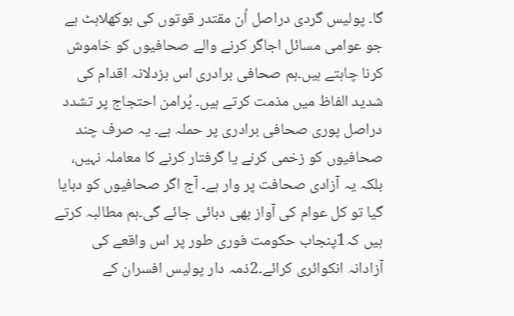گا۔ پولیس گردی دراصل اُن مقتدر قوتوں کی بوکھلاہٹ ہے جو عوامی مسائل اجاگر کرنے والے صحافیوں کو خاموش کرنا چاہتے ہیں۔ہم صحافی برادری اس بزدلانہ اقدام کی شدید الفاظ میں مذمت کرتے ہیں۔ پُرامن احتجاج پر تشدد دراصل پوری صحافی برادری پر حملہ ہے۔ یہ صرف چند صحافیوں کو زخمی کرنے یا گرفتار کرنے کا معاملہ نہیں، بلکہ یہ آزادی صحافت پر وار ہے۔ آج اگر صحافیوں کو دبایا گیا تو کل عوام کی آواز بھی دبائی جائے گی۔ہم مطالبہ کرتے ہیں کہ1پنجاب حکومت فوری طور پر اس واقعے کی آزادانہ انکوائری کرائے۔2ذمہ دار پولیس افسران کے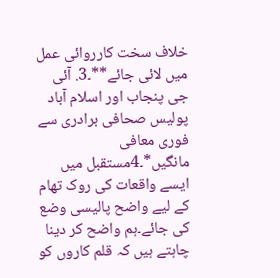خلاف سخت کارروائی عمل میں لائی جائے**۔3. آئی جی پنجاب اور اسلام آباد پولیس صحافی برادری سے فوری معافی مانگیں*۔4مستقبل میں ایسے واقعات کی روک تھام کے لیے واضح پالیسی وضع کی جائے۔ہم واضح کر دینا چاہتے ہیں کہ قلم کاروں کو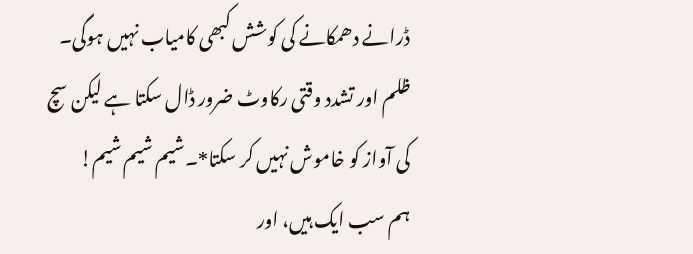ڈرانے دھمکانے کی کوشش کبھی کامیاب نہیں ہوگی۔ ظلم اور تشدد وقتی رکاوٹ ضرور ڈال سکتا ہے لیکن سچ کی آواز کو خاموش نہیں کر سکتا*۔شیم شیم شیم!
ہم سب ایک ہیں، اور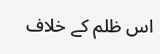اس ظلم کے خلاف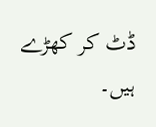ڈٹ کر کھڑے ہیں۔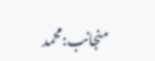منجانب:محمد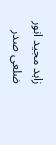زاہد مجید انور
ضلعی صدر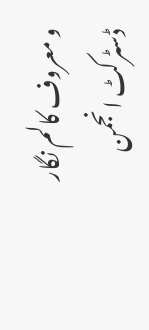و معروف کالم نگار
ڈسٹرکٹ انجمن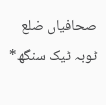صحافیاں ضلع ٹوبہ ٹیک سنگھ*